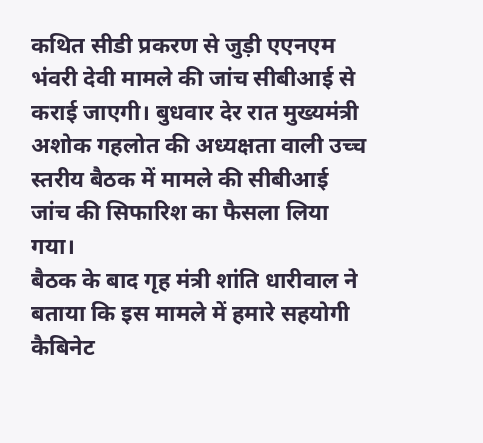कथित सीडी प्रकरण से जुड़ी एएनएम भंवरी देवी मामले की जांच सीबीआई से कराई जाएगी। बुधवार देर रात मुख्यमंत्री अशोक गहलोत की अध्यक्षता वाली उच्च स्तरीय बैठक में मामले की सीबीआई जांच की सिफारिश का फैसला लिया गया।
बैठक के बाद गृह मंत्री शांति धारीवाल ने बताया कि इस मामले में हमारे सहयोगी कैबिनेट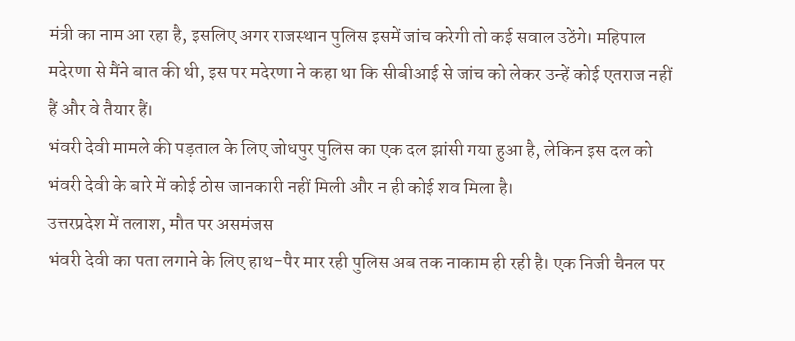मंत्री का नाम आ रहा है, इसलिए अगर राजस्थान पुलिस इसमें जांच करेगी तो कई सवाल उठेंगे। महिपाल मदेरणा से मैंने बात की थी, इस पर मदेरणा ने कहा था कि सीबीआई से जांच को लेकर उन्हें कोई एतराज नहीं हैं और वे तैयार हैं।
भंवरी देवी मामले की पड़ताल के लिए जोधपुर पुलिस का एक दल झांसी गया हुआ है, लेकिन इस दल को भंवरी देवी के बारे में कोई ठोस जानकारी नहीं मिली और न ही कोई शव मिला है।
उत्तरप्रदेश में तलाश, मौत पर असमंजस
भंवरी देवी का पता लगाने के लिए हाथ-पैर मार रही पुलिस अब तक नाकाम ही रही है। एक निजी चैनल पर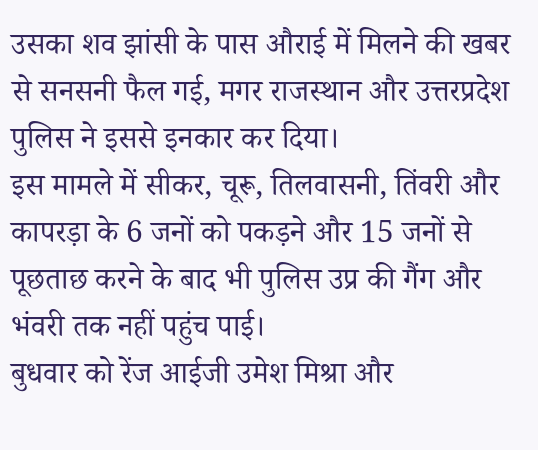उसका शव झांसी के पास औराई में मिलने की खबर से सनसनी फैल गई, मगर राजस्थान और उत्तरप्रदेश पुलिस ने इससे इनकार कर दिया।
इस मामले में सीकर, चूरू, तिलवासनी, तिंवरी और कापरड़ा के 6 जनों को पकड़ने और 15 जनों से पूछताछ करने के बाद भी पुलिस उप्र की गैंग और भंवरी तक नहीं पहुंच पाई।
बुधवार को रेंज आईजी उमेश मिश्रा और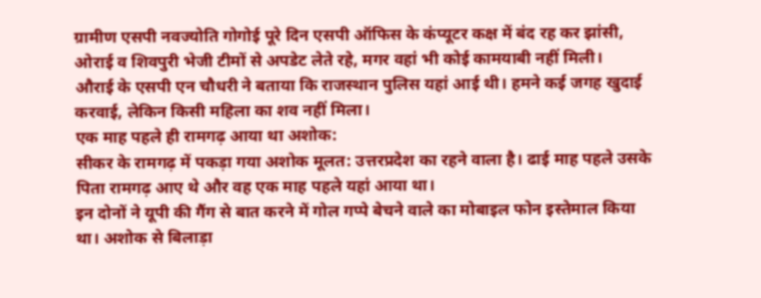ग्रामीण एसपी नवज्योति गोगोई पूरे दिन एसपी ऑफिस के कंप्यूटर कक्ष में बंद रह कर झांसी, ओराई व शिवपुरी भेजी टीमों से अपडेट लेते रहे, मगर वहां भी कोई कामयाबी नहीं मिली।
औराई के एसपी एन चौधरी ने बताया कि राजस्थान पुलिस यहां आई थी। हमने कई जगह खुदाई करवाई, लेकिन किसी महिला का शव नहीं मिला।
एक माह पहले ही रामगढ़ आया था अशोक:
सीकर के रामगढ़ में पकड़ा गया अशोक मूलत: उत्तरप्रदेश का रहने वाला है। ढाई माह पहले उसके पिता रामगढ़ आए थे और वह एक माह पहले यहां आया था।
इन दोनों ने यूपी की गैंग से बात करने में गोल गप्पे बेचने वाले का मोबाइल फोन इस्तेमाल किया था। अशोक से बिलाड़ा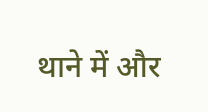थाने में और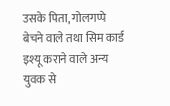उसके पिता, गोलगप्पे बेचने वाले तथा सिम कार्ड इश्यू कराने वाले अन्य युवक से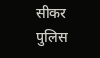सीकर पुलिस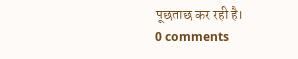पूछताछ कर रही है।
0 comments